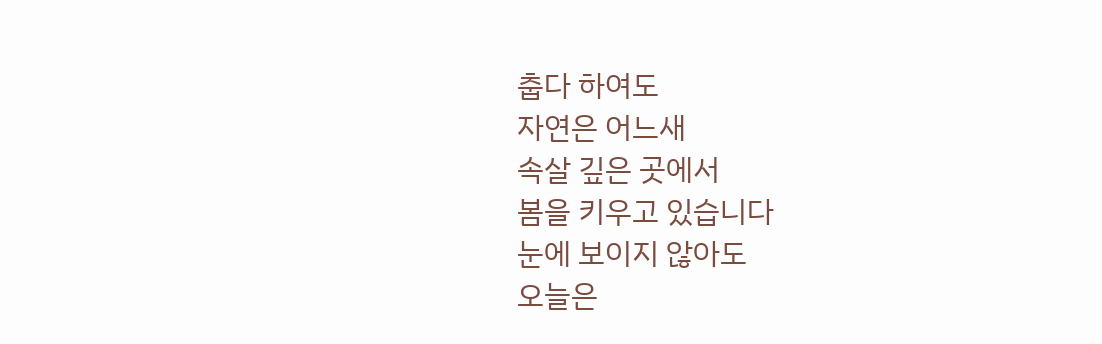춥다 하여도
자연은 어느새
속살 깊은 곳에서
봄을 키우고 있습니다
눈에 보이지 않아도
오늘은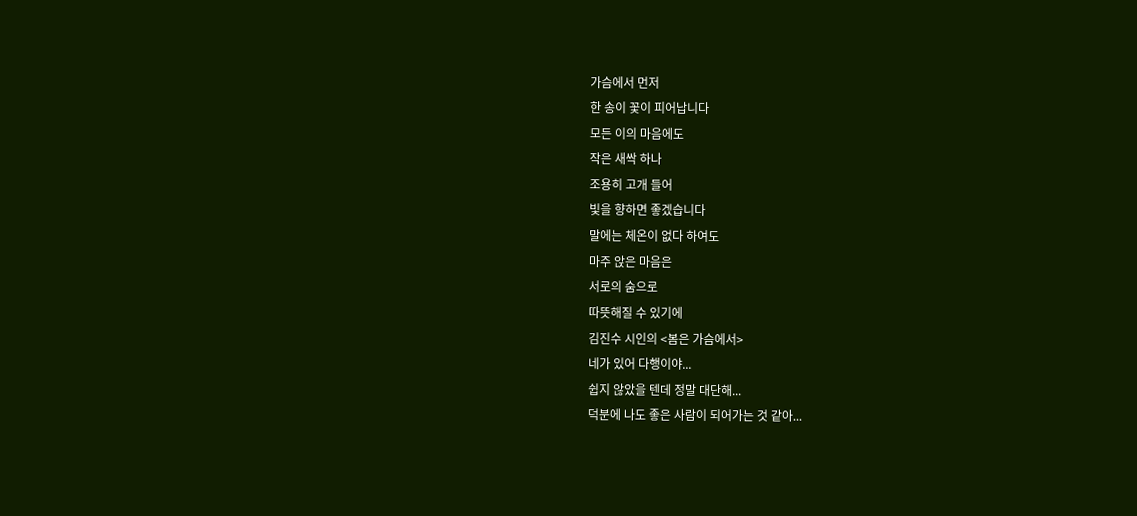가슴에서 먼저
한 송이 꽃이 피어납니다
모든 이의 마음에도
작은 새싹 하나
조용히 고개 들어
빛을 향하면 좋겠습니다
말에는 체온이 없다 하여도
마주 앉은 마음은
서로의 숨으로
따뜻해질 수 있기에
김진수 시인의 <봄은 가슴에서>
네가 있어 다행이야...
쉽지 않았을 텐데 정말 대단해...
덕분에 나도 좋은 사람이 되어가는 것 같아...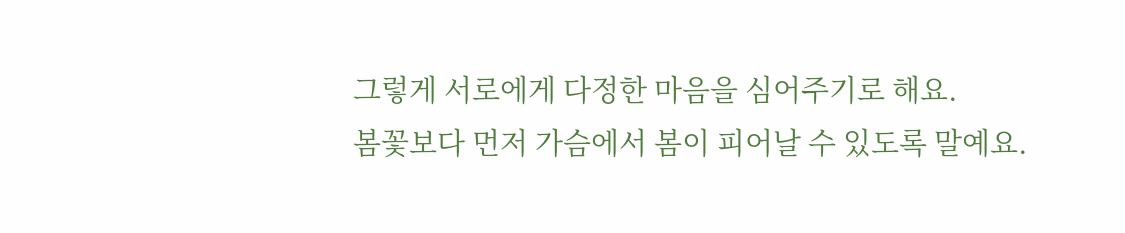그렇게 서로에게 다정한 마음을 심어주기로 해요.
봄꽃보다 먼저 가슴에서 봄이 피어날 수 있도록 말예요.